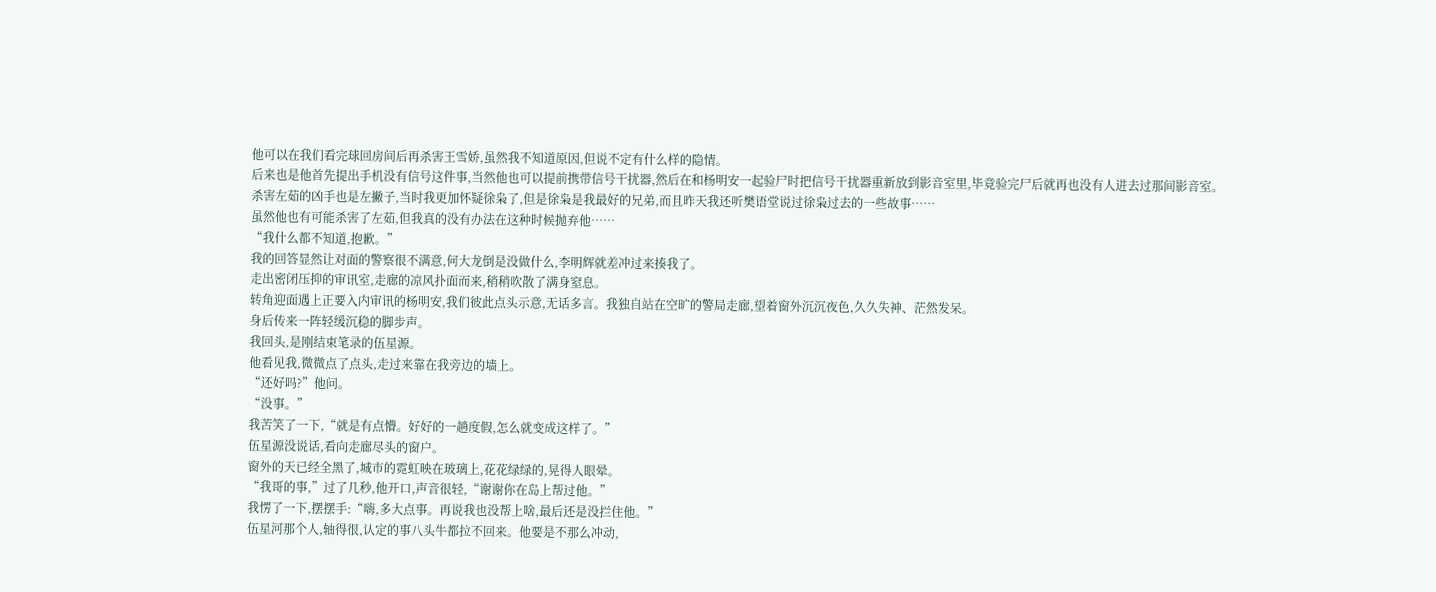他可以在我们看完球回房间后再杀害王雪娇,虽然我不知道原因,但说不定有什么样的隐情。
后来也是他首先提出手机没有信号这件事,当然他也可以提前携带信号干扰器,然后在和杨明安一起验尸时把信号干扰器重新放到影音室里,毕竟验完尸后就再也没有人进去过那间影音室。
杀害左茹的凶手也是左撇子,当时我更加怀疑徐枭了,但是徐枭是我最好的兄弟,而且昨天我还听樊语堂说过徐枭过去的一些故事……
虽然他也有可能杀害了左茹,但我真的没有办法在这种时候抛弃他……
“我什么都不知道,抱歉。”
我的回答显然让对面的警察很不满意,何大龙倒是没做什么,李明辉就差冲过来揍我了。
走出密闭压抑的审讯室,走廊的凉风扑面而来,稍稍吹散了满身窒息。
转角迎面遇上正要入内审讯的杨明安,我们彼此点头示意,无话多言。我独自站在空旷的警局走廊,望着窗外沉沉夜色,久久失神、茫然发呆。
身后传来一阵轻缓沉稳的脚步声。
我回头,是刚结束笔录的伍星源。
他看见我,微微点了点头,走过来靠在我旁边的墙上。
“还好吗?”他问。
“没事。”
我苦笑了一下,“就是有点懵。好好的一趟度假,怎么就变成这样了。”
伍星源没说话,看向走廊尽头的窗户。
窗外的天已经全黑了,城市的霓虹映在玻璃上,花花绿绿的,晃得人眼晕。
“我哥的事,”过了几秒,他开口,声音很轻,“谢谢你在岛上帮过他。”
我愣了一下,摆摆手:“嗨,多大点事。再说我也没帮上啥,最后还是没拦住他。”
伍星河那个人,轴得很,认定的事八头牛都拉不回来。他要是不那么冲动,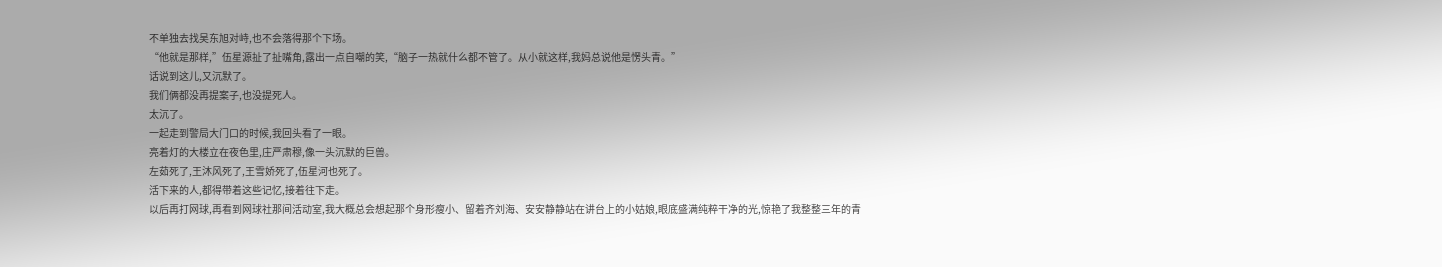不单独去找吴东旭对峙,也不会落得那个下场。
“他就是那样,”伍星源扯了扯嘴角,露出一点自嘲的笑,“脑子一热就什么都不管了。从小就这样,我妈总说他是愣头青。”
话说到这儿,又沉默了。
我们俩都没再提案子,也没提死人。
太沉了。
一起走到警局大门口的时候,我回头看了一眼。
亮着灯的大楼立在夜色里,庄严肃穆,像一头沉默的巨兽。
左茹死了,王沐风死了,王雪娇死了,伍星河也死了。
活下来的人,都得带着这些记忆,接着往下走。
以后再打网球,再看到网球社那间活动室,我大概总会想起那个身形瘦小、留着齐刘海、安安静静站在讲台上的小姑娘,眼底盛满纯粹干净的光,惊艳了我整整三年的青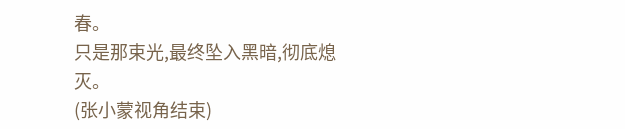春。
只是那束光,最终坠入黑暗,彻底熄灭。
(张小蒙视角结束)